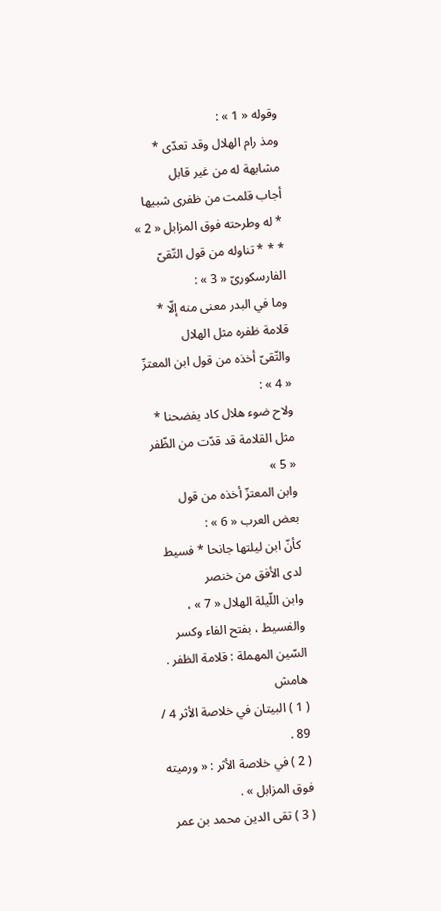وقوله « 1 » :
ومذ رام الهلال وقد تعدّى * مشابهة له من غير قابل
أجاب قلمت من ظفرى شبيها * له وطرحته فوق المزابل « 2 »
* * * تناوله من قول التّقىّ الفارسكورىّ « 3 » :
وما في البدر معنى منه إلّا * قلامة ظفره مثل الهلال
والتّقىّ أخذه من قول ابن المعتزّ « 4 » :
ولاح ضوء هلال كاد يفضحنا * مثل القلامة قد قدّت من الظّفر « 5 »
وابن المعتزّ أخذه من قول بعض العرب « 6 » :
كأنّ ابن ليلتها جانحا * فسيط لدى الأفق من خنصر
وابن اللّيلة الهلال « 7 » ، والفسيط ، بفتح الفاء وكسر السّين المهملة : قلامة الظفر .
هامش
( 1 ) البيتان في خلاصة الأثر 4 / 89 .
( 2 ) في خلاصة الأثر : « ورميته فوق المزابل » .
( 3 ) تقى الدين محمد بن عمر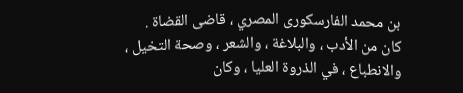بن محمد الفارسكورى المصري ، قاضى القضاة .
كان من الأدب ، والبلاغة ، والشعر ، وصحة التخيل ، والانطباع ، في الذروة العليا ، وكان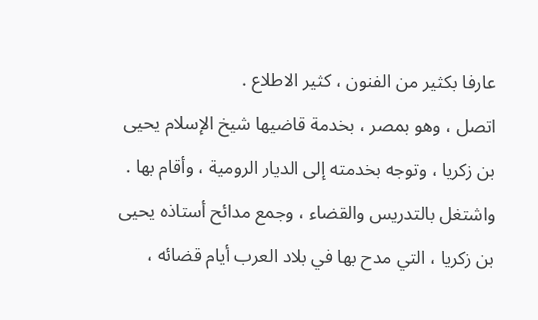عارفا بكثير من الفنون ، كثير الاطلاع .
اتصل ، وهو بمصر ، بخدمة قاضيها شيخ الإسلام يحيى بن زكريا ، وتوجه بخدمته إلى الديار الرومية ، وأقام بها .
واشتغل بالتدريس والقضاء ، وجمع مدائح أستاذه يحيى بن زكريا ، التي مدح بها في بلاد العرب أيام قضائه ،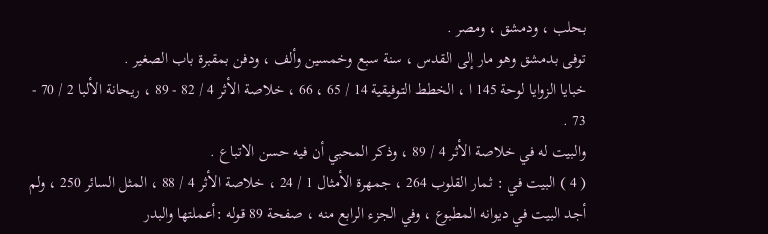بحلب ، ودمشق ، ومصر .
توفى بدمشق وهو مار إلى القدس ، سنة سبع وخمسين وألف ، ودفن بمقبرة باب الصغير .
خبايا الزوايا لوحة 145 ا ، الخطط التوفيقية 14 / 65 ، 66 ، خلاصة الأثر 4 / 82 - 89 ، ريحانة الألبا 2 / 70 - 73 .
والبيت له في خلاصة الأثر 4 / 89 ، وذكر المحبي أن فيه حسن الاتباع .
( 4 ) البيت في : ثمار القلوب 264 ، جمهرة الأمثال 1 / 24 ، خلاصة الأثر 4 / 88 ، المثل السائر 250 ، ولم أجد البيت في ديوانه المطبوع ، وفي الجزء الرابع منه ، صفحة 89 قوله :أعملتها والبدر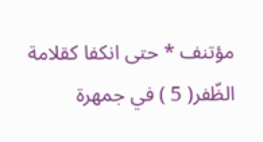مؤتنف * حتى انكفا كقلامة الظّفر( 5 ) في جمهرة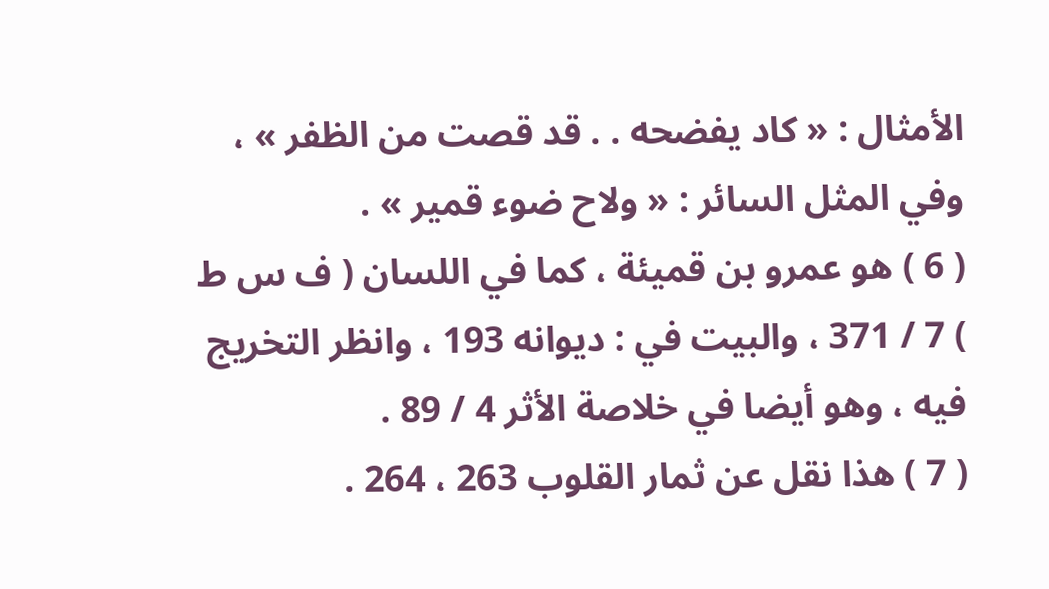الأمثال : « كاد يفضحه . . قد قصت من الظفر » ، وفي المثل السائر : « ولاح ضوء قمير » .
( 6 ) هو عمرو بن قميئة ، كما في اللسان ( ف س ط ) 7 / 371 ، والبيت في : ديوانه 193 ، وانظر التخريج فيه ، وهو أيضا في خلاصة الأثر 4 / 89 .
( 7 ) هذا نقل عن ثمار القلوب 263 ، 264 .